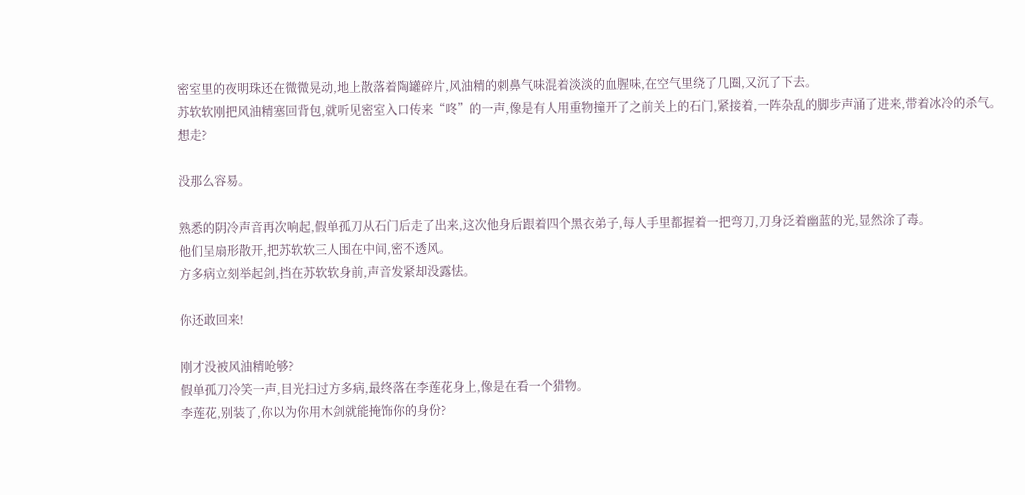密室里的夜明珠还在微微晃动,地上散落着陶罐碎片,风油精的刺鼻气味混着淡淡的血腥味,在空气里绕了几圈,又沉了下去。
苏软软刚把风油精塞回背包,就听见密室入口传来“咚”的一声,像是有人用重物撞开了之前关上的石门,紧接着,一阵杂乱的脚步声涌了进来,带着冰冷的杀气。
想走?

没那么容易。

熟悉的阴冷声音再次响起,假单孤刀从石门后走了出来,这次他身后跟着四个黑衣弟子,每人手里都握着一把弯刀,刀身泛着幽蓝的光,显然涂了毒。
他们呈扇形散开,把苏软软三人围在中间,密不透风。
方多病立刻举起剑,挡在苏软软身前,声音发紧却没露怯。

你还敢回来!

刚才没被风油精呛够?
假单孤刀冷笑一声,目光扫过方多病,最终落在李莲花身上,像是在看一个猎物。
李莲花,别装了,你以为你用木剑就能掩饰你的身份?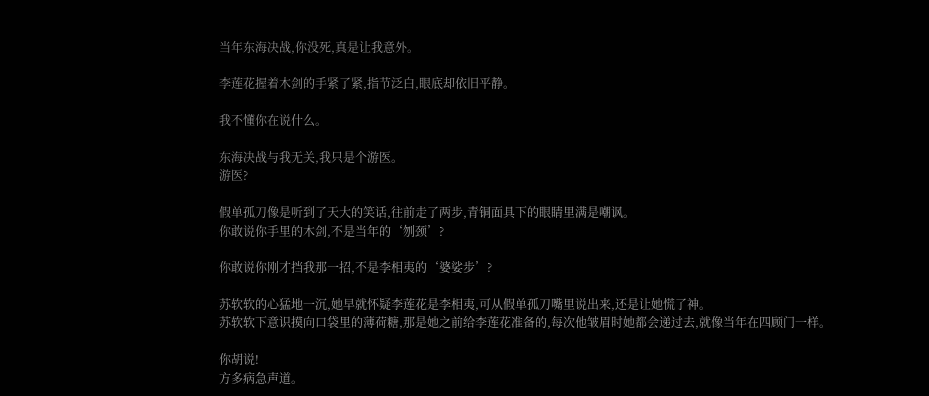当年东海决战,你没死,真是让我意外。

李莲花握着木剑的手紧了紧,指节泛白,眼底却依旧平静。

我不懂你在说什么。

东海决战与我无关,我只是个游医。
游医?

假单孤刀像是听到了天大的笑话,往前走了两步,青铜面具下的眼睛里满是嘲讽。
你敢说你手里的木剑,不是当年的‘刎颈’?

你敢说你刚才挡我那一招,不是李相夷的‘婆娑步’?

苏软软的心猛地一沉,她早就怀疑李莲花是李相夷,可从假单孤刀嘴里说出来,还是让她慌了神。
苏软软下意识摸向口袋里的薄荷糖,那是她之前给李莲花准备的,每次他皱眉时她都会递过去,就像当年在四顾门一样。

你胡说!
方多病急声道。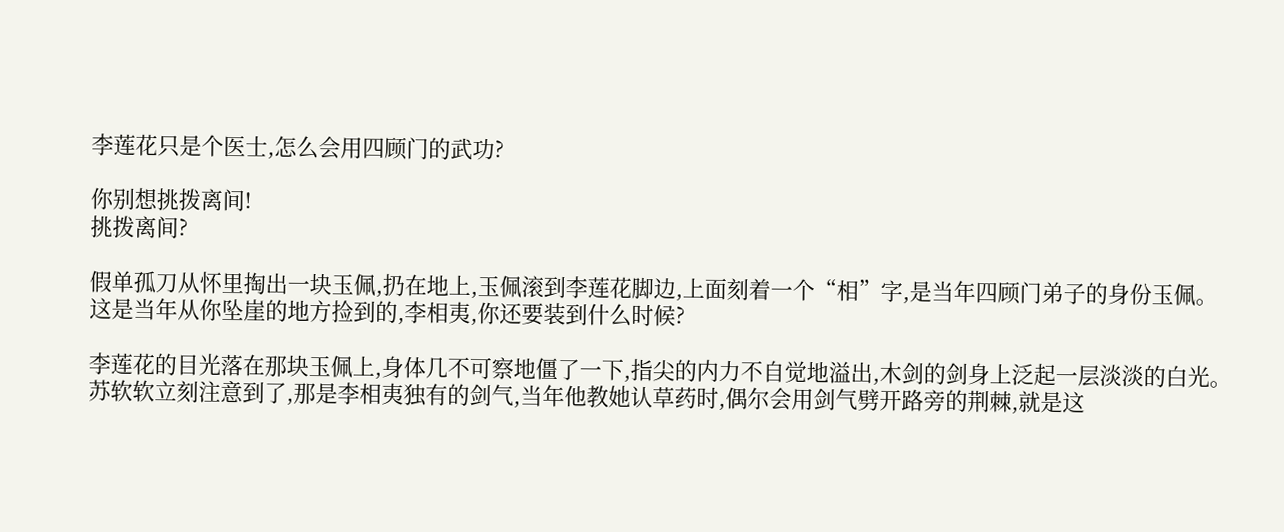李莲花只是个医士,怎么会用四顾门的武功?

你别想挑拨离间!
挑拨离间?

假单孤刀从怀里掏出一块玉佩,扔在地上,玉佩滚到李莲花脚边,上面刻着一个“相”字,是当年四顾门弟子的身份玉佩。
这是当年从你坠崖的地方捡到的,李相夷,你还要装到什么时候?

李莲花的目光落在那块玉佩上,身体几不可察地僵了一下,指尖的内力不自觉地溢出,木剑的剑身上泛起一层淡淡的白光。
苏软软立刻注意到了,那是李相夷独有的剑气,当年他教她认草药时,偶尔会用剑气劈开路旁的荆棘,就是这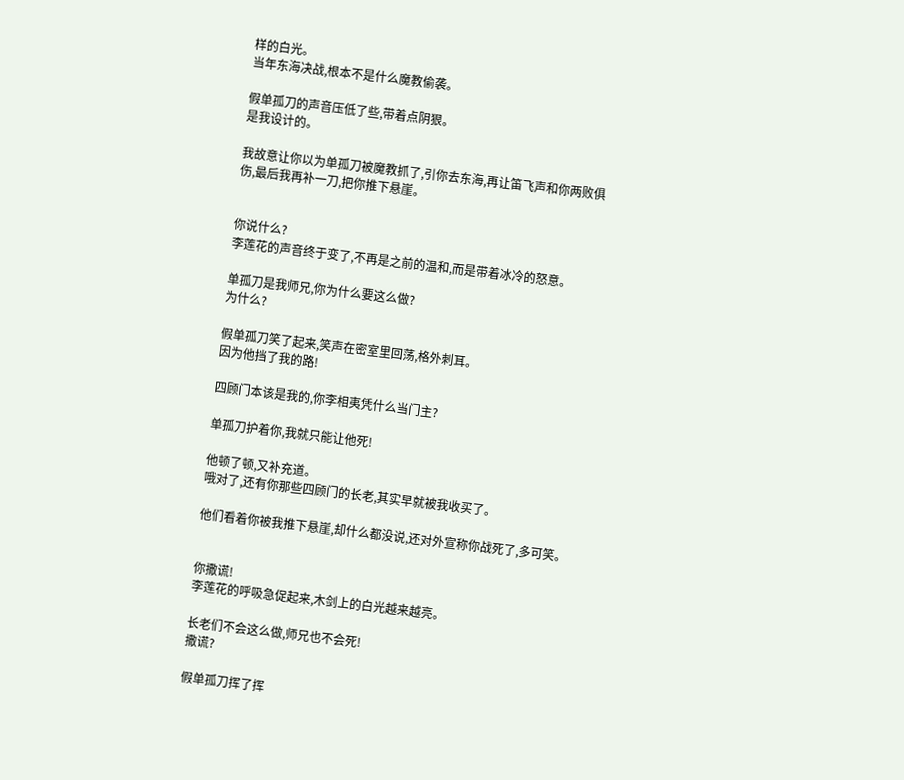样的白光。
当年东海决战,根本不是什么魔教偷袭。

假单孤刀的声音压低了些,带着点阴狠。
是我设计的。

我故意让你以为单孤刀被魔教抓了,引你去东海,再让笛飞声和你两败俱伤,最后我再补一刀,把你推下悬崖。


你说什么?
李莲花的声音终于变了,不再是之前的温和,而是带着冰冷的怒意。

单孤刀是我师兄,你为什么要这么做?
为什么?

假单孤刀笑了起来,笑声在密室里回荡,格外刺耳。
因为他挡了我的路!

四顾门本该是我的,你李相夷凭什么当门主?

单孤刀护着你,我就只能让他死!

他顿了顿,又补充道。
哦对了,还有你那些四顾门的长老,其实早就被我收买了。

他们看着你被我推下悬崖,却什么都没说,还对外宣称你战死了,多可笑。


你撒谎!
李莲花的呼吸急促起来,木剑上的白光越来越亮。

长老们不会这么做,师兄也不会死!
撒谎?

假单孤刀挥了挥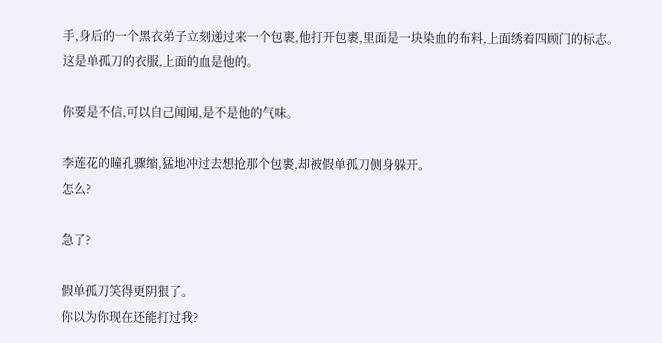手,身后的一个黑衣弟子立刻递过来一个包裹,他打开包裹,里面是一块染血的布料,上面绣着四顾门的标志。
这是单孤刀的衣服,上面的血是他的。

你要是不信,可以自己闻闻,是不是他的气味。

李莲花的瞳孔骤缩,猛地冲过去想抢那个包裹,却被假单孤刀侧身躲开。
怎么?

急了?

假单孤刀笑得更阴狠了。
你以为你现在还能打过我?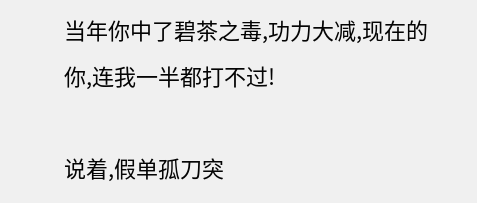当年你中了碧茶之毒,功力大减,现在的你,连我一半都打不过!

说着,假单孤刀突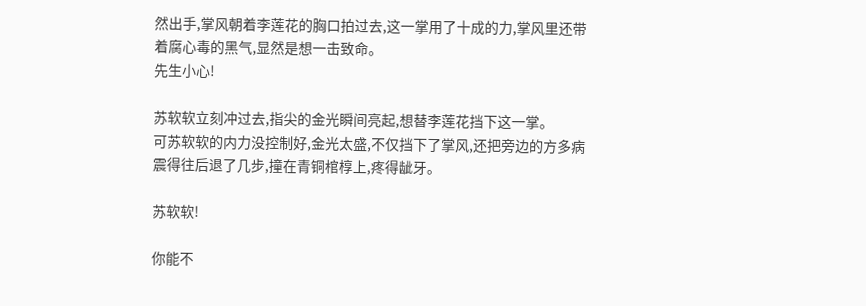然出手,掌风朝着李莲花的胸口拍过去,这一掌用了十成的力,掌风里还带着腐心毒的黑气,显然是想一击致命。
先生小心!

苏软软立刻冲过去,指尖的金光瞬间亮起,想替李莲花挡下这一掌。
可苏软软的内力没控制好,金光太盛,不仅挡下了掌风,还把旁边的方多病震得往后退了几步,撞在青铜棺椁上,疼得龇牙。

苏软软!

你能不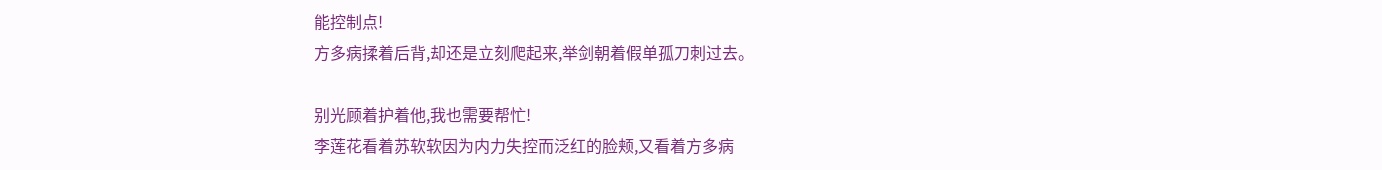能控制点!
方多病揉着后背,却还是立刻爬起来,举剑朝着假单孤刀刺过去。

别光顾着护着他,我也需要帮忙!
李莲花看着苏软软因为内力失控而泛红的脸颊,又看着方多病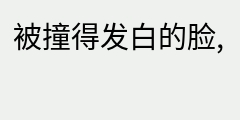被撞得发白的脸,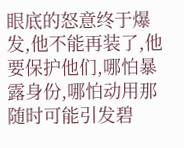眼底的怒意终于爆发,他不能再装了,他要保护他们,哪怕暴露身份,哪怕动用那随时可能引发碧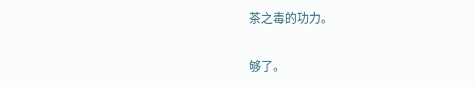茶之毒的功力。

够了。